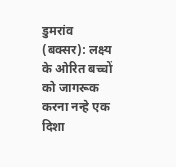डुमरांव (बक्सर): लक्ष्य के ओरित बच्चों को जागरूक करना नन्हे एक दिशा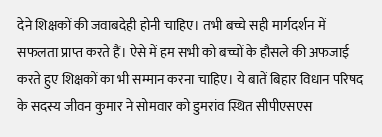देने शिक्षकों की जवाबदेही होनी चाहिए। तभी बच्चे सही मार्गदर्शन में सफलता प्राप्त करते हैं। ऐसे में हम सभी को बच्चों के हौसले की अफजाई करते हुए शिक्षकों का भी सम्मान करना चाहिए। ये बातें बिहार विधान परिषद के सदस्य जीवन कुमार ने सोमवार को डुमरांव स्थित सीपीएसएस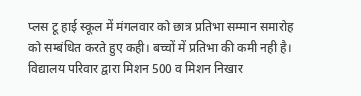प्लस टू हाई स्कूल में मंगलवार को छात्र प्रतिभा सम्मान समारोह को सम्बंधित करते हुए कही। बच्चों में प्रतिभा की कमी नही है। विद्यालय परिवार द्वारा मिशन 500 व मिशन निखार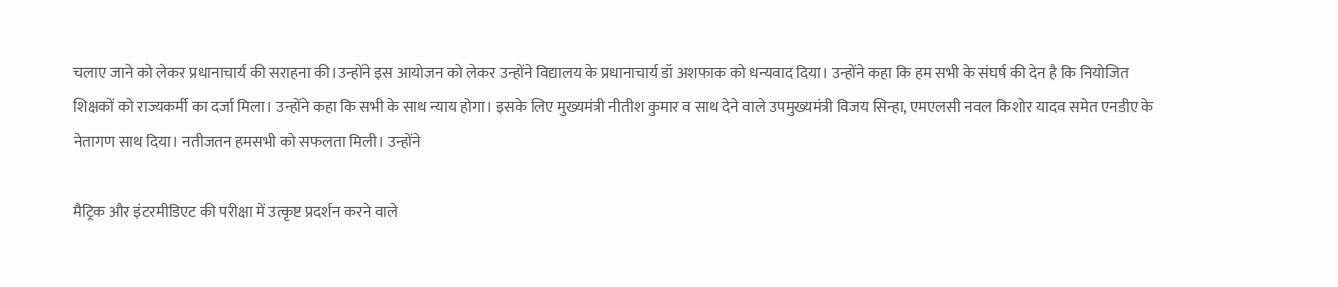चलाए जाने को लेकर प्रधानाचार्य की सराहना की।उन्होंने इस आयोजन को लेकर उन्होंने विद्यालय के प्रधानाचार्य डॉ अशफाक को धन्यवाद दिया। उन्होंने कहा कि हम सभी के संघर्ष की देन है कि नियोजित शिक्षकों को राज्यकर्मी का दर्जा मिला। उन्होंने कहा कि सभी के साथ न्याय होगा। इसके लिए मुख्यमंत्री नीतीश कुमार व साथ देने वाले उपमुख्यमंत्री विजय सिन्हा, एमएलसी नवल किशोर यादव समेत एनडीए के नेतागण साथ दिया। नतीजतन हमसभी को सफलता मिली। उन्होंने

मैट्रिक और इंटरमीडिएट की परीक्षा में उत्कृष्ट प्रदर्शन करने वाले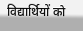विद्यार्थियों को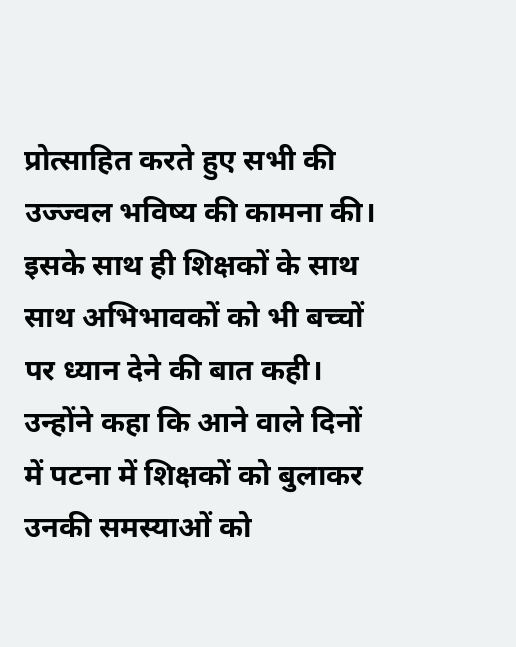प्रोत्साहित करते हुए सभी की उज्ज्वल भविष्य की कामना की। इसके साथ ही शिक्षकों के साथ साथ अभिभावकों को भी बच्चों पर ध्यान देने की बात कही। उन्होंने कहा कि आने वाले दिनों में पटना में शिक्षकों को बुलाकर उनकी समस्याओं को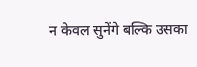न केवल सुनेंगे बल्कि उसका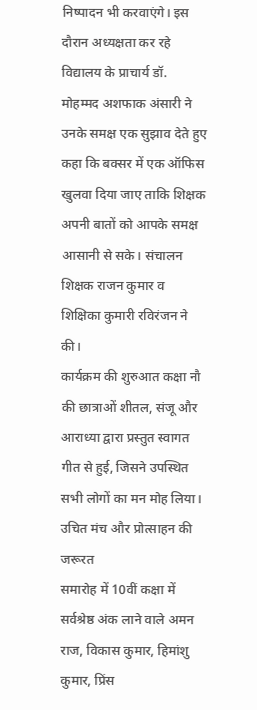निष्पादन भी करवाएंगे। इस दौरान अध्यक्षता कर रहे विद्यालय के प्राचार्य डॉ. मोहम्मद अशफाक अंसारी ने उनके समक्ष एक सुझाव देते हुए कहा कि बक्सर में एक ऑफिस खुलवा दिया जाए ताकि शिक्षक अपनी बातों को आपके समक्ष आसानी से सके। संचालन शिक्षक राजन कुमार व शिक्षिका कुमारी रविरंजन ने की।
कार्यक्रम की शुरुआत कक्षा नौ की छात्राओं शीतल, संजू और आराध्या द्वारा प्रस्तुत स्वागत गीत से हुई, जिसने उपस्थित सभी लोगों का मन मोह लिया।
उचित मंच और प्रोत्साहन की जरूरत
समारोह में 10वीं कक्षा में सर्वश्रेष्ठ अंक लाने वाले अमन राज, विकास कुमार, हिमांशु कुमार, प्रिंस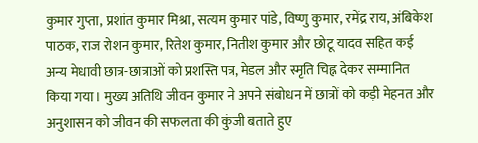कुमार गुप्ता, प्रशांत कुमार मिश्रा, सत्यम कुमार पांडे, विष्णु कुमार, रमेंद्र राय, अंबिकेश पाठक, राज रोशन कुमार, रितेश कुमार, नितीश कुमार और छोटू यादव सहित कई अन्य मेधावी छात्र-छात्राओं को प्रशस्ति पत्र, मेडल और स्मृति चिह्न देकर सम्मानित किया गया। मुख्य अतिथि जीवन कुमार ने अपने संबोधन में छात्रों को कड़ी मेहनत और अनुशासन को जीवन की सफलता की कुंजी बताते हुए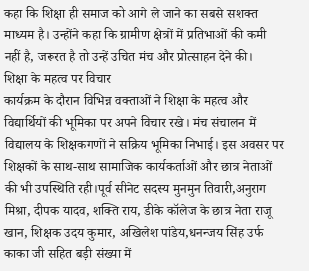कहा कि शिक्षा ही समाज को आगे ले जाने का सबसे सशक्त माध्यम है। उन्होंने कहा कि ग्रामीण क्षेत्रों में प्रतिभाओं की कमी नहीं है, जरूरत है तो उन्हें उचित मंच और प्रोत्साहन देने की।
शिक्षा के महत्व पर विचार
कार्यक्रम के दौरान विभिन्न वक्ताओं ने शिक्षा के महत्व और विद्यार्थियों की भूमिका पर अपने विचार रखे। मंच संचालन में विद्यालय के शिक्षकगणों ने सक्रिय भूमिका निभाई। इस अवसर पर शिक्षकों के साथ-साथ सामाजिक कार्यकर्ताओं और छात्र नेताओं की भी उपस्थिति रही।पूर्व सीनेट सदस्य मुनमुन तिवारी,अनुराग मिश्रा, दीपक यादव, शक्ति राय, डीके कॉलेज के छात्र नेता राजू खान, शिक्षक उदय कुमार, अखिलेश पांडेय,धनन्जय सिंह उर्फ काका जी सहित बड़ी संख्या में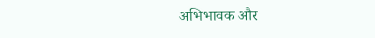अभिभावक और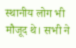स्थानीय लोग भी मौजूद थे। सभी ने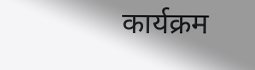कार्यक्रम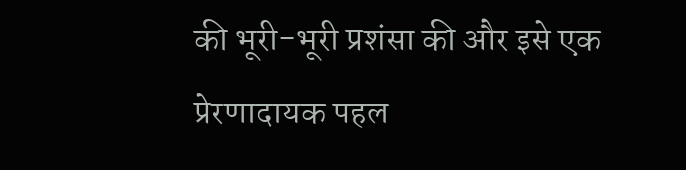की भूरी-भूरी प्रशंसा की और इसे एक प्रेरणादायक पहल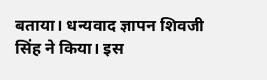बताया। धन्यवाद ज्ञापन शिवजी सिंह ने किया। इस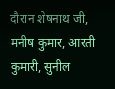दौरान शेषनाथ जी, मनीष कुमार, आरती कुमारी, सुनील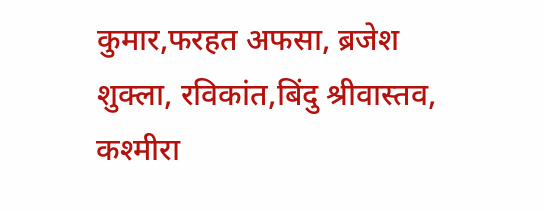कुमार,फरहत अफसा, ब्रजेश शुक्ला, रविकांत,बिंदु श्रीवास्तव, कश्मीरा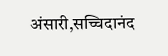अंसारी,सच्चिदानंद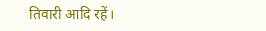तिवारी आदि रहें।